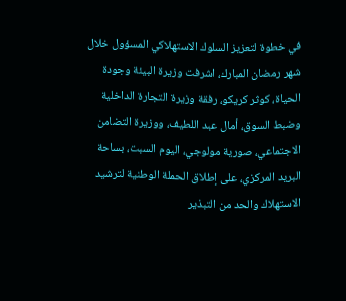في خطوة لتعزيز السلوك الاستهلاكي المسؤول خلال شهر رمضان المبارك، اشرفت وزيرة البيئة وجودة الحياة، كوثر كريكو، رفقة وزيرة التجارة الداخلية وضبط السوق، أمال عبد اللطيف، ووزيرة التضامن الاجتماعي، صورية مولوجي، اليوم السبت، بساحة البريد المركزي، على إطلاق الحملة الوطنية لترشيد الاستهلاك والحد من التبذير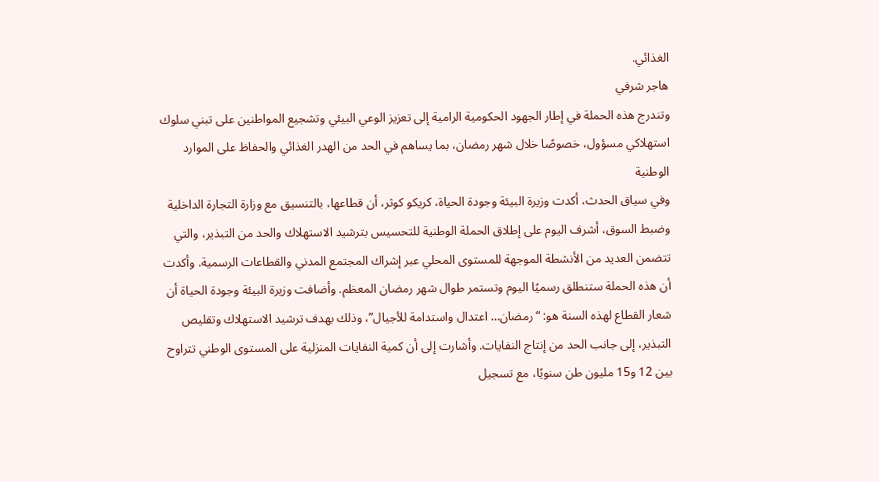الغذائي.
هاجر شرفي
وتندرج هذه الحملة في إطار الجهود الحكومية الرامية إلى تعزيز الوعي البيئي وتشجيع المواطنين على تبني سلوك استهلاكي مسؤول، خصوصًا خلال شهر رمضان، بما يساهم في الحد من الهدر الغذائي والحفاظ على الموارد الوطنية
وفي سياق الحدث، أكدت وزيرة البيئة وجودة الحياة، كريكو كوثر، أن قطاعها، بالتنسيق مع وزارة التجارة الداخلية وضبط السوق، أشرف اليوم على إطلاق الحملة الوطنية للتحسيس بترشيد الاستهلاك والحد من التبذير، والتي تتضمن العديد من الأنشطة الموجهة للمستوى المحلي عبر إشراك المجتمع المدني والقطاعات الرسمية. وأكدت أن هذه الحملة ستنطلق رسميًا اليوم وتستمر طوال شهر رمضان المعظم. وأضافت وزيرة البيئة وجودة الحياة أن شعار القطاع لهذه السنة هو: “رمضان… اعتدال واستدامة للأجيال”، وذلك بهدف ترشيد الاستهلاك وتقليص التبذير، إلى جانب الحد من إنتاج النفايات. وأشارت إلى أن كمية النفايات المنزلية على المستوى الوطني تتراوح بين 12 و15 مليون طن سنويًا، مع تسجيل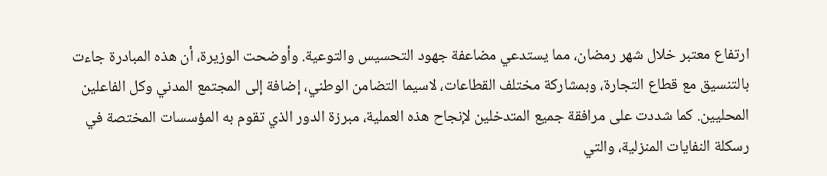ارتفاع معتبر خلال شهر رمضان، مما يستدعي مضاعفة جهود التحسيس والتوعية. وأوضحت الوزيرة، أن هذه المبادرة جاءت بالتنسيق مع قطاع التجارة، وبمشاركة مختلف القطاعات، لاسيما التضامن الوطني، إضافة إلى المجتمع المدني وكل الفاعلين المحليين. كما شددت على مرافقة جميع المتدخلين لإنجاح هذه العملية، مبرزة الدور الذي تقوم به المؤسسات المختصة في رسكلة النفايات المنزلية، والتي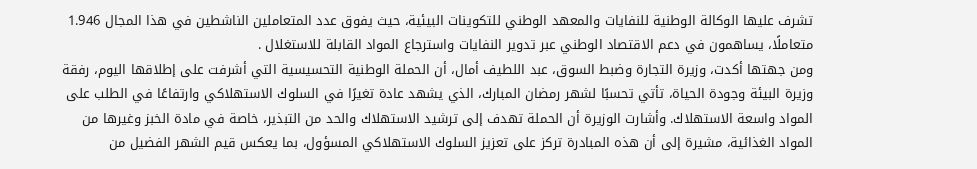تشرف عليها الوكالة الوطنية للنفايات والمعهد الوطني للتكوينات البيئية، حيث يفوق عدد المتعاملين الناشطين في هذا المجال 1.946 متعاملًا، يساهمون في دعم الاقتصاد الوطني عبر تدوير النفايات واسترجاع المواد القابلة للاستغلال .
ومن جهتها أكدت، وزيرة التجارة وضبط السوق، عبد اللطيف أمال، أن الحملة الوطنية التحسيسية التي أشرفت على إطلاقها اليوم، رفقة وزيرة البيئة وجودة الحياة، تأتي تحسبًا لشهر رمضان المبارك، الذي يشهد عادة تغيرًا في السلوك الاستهلاكي وارتفاعًا في الطلب على المواد واسعة الاستهلاك. وأشارت الوزيرة أن الحملة تهدف إلى ترشيد الاستهلاك والحد من التبذير، خاصة في مادة الخبز وغيرها من المواد الغذائية، مشيرة إلى أن هذه المبادرة تركز على تعزيز السلوك الاستهلاكي المسؤول، بما يعكس قيم الشهر الفضيل من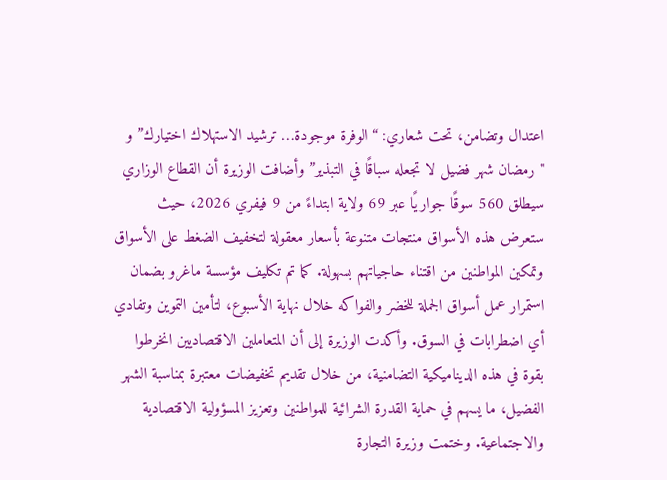اعتدال وتضامن، تحت شعاري: “الوفرة موجودة… ترشيد الاستهلاك اختيارك” و "رمضان شهر فضيل لا تجعله سباقًا في التبذير” وأضافت الوزيرة أن القطاع الوزاري سيطلق 560 سوقًا جواريًا عبر 69 ولاية ابتداءً من 9 فيفري 2026، حيث ستعرض هذه الأسواق منتجات متنوعة بأسعار معقولة لتخفيف الضغط على الأسواق وتمكين المواطنين من اقتناء حاجياتهم بسهولة. كما تم تكليف مؤسسة ماغرو بضمان استمرار عمل أسواق الجملة للخضر والفواكه خلال نهاية الأسبوع، لتأمين التموين وتفادي أي اضطرابات في السوق. وأكدت الوزيرة إلى أن المتعاملين الاقتصاديين انخرطوا بقوة في هذه الديناميكية التضامنية، من خلال تقديم تخفيضات معتبرة بمناسبة الشهر الفضيل، ما يسهم في حماية القدرة الشرائية للمواطنين وتعزيز المسؤولية الاقتصادية والاجتماعية. وختمت وزيرة التجارة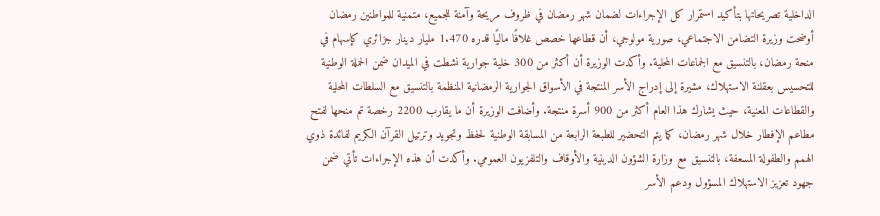الداخلية تصريحاتها بتأكيد استمرار كل الإجراءات لضمان شهر رمضان في ظروف مريحة وآمنة للجميع، متمنية للمواطنين رمضان
أوضحت وزيرة التضامن الاجتماعي، صورية مولوجي، أن قطاعها خصص غلافًا ماليًا قدره 1.470 مليار دينار جزائري كإسهام في منحة رمضان، بالتنسيق مع الجماعات المحلية. وأكدت الوزيرة أن أكثر من 300 خلية جوارية نشطت في الميدان ضمن الحملة الوطنية للتحسيس بعقلنة الاستهلاك، مشيرة إلى إدراج الأسر المنتجة في الأسواق الجوارية الرمضانية المنظمة بالتنسيق مع السلطات المحلية والقطاعات المعنية، حيث يشارك هذا العام أكثر من 900 أسرة منتجة. وأضافت الوزيرة أن ما يقارب 2200 رخصة تم منحها لفتح مطاعم الإفطار خلال شهر رمضان، كما يتم التحضير للطبعة الرابعة من المسابقة الوطنية لحفظ وتجويد وترتيل القرآن الكريم لفائدة ذوي الهمم والطفولة المسعفة، بالتنسيق مع وزارة الشؤون الدينية والأوقاف والتلفزيون العمومي. وأكدت أن هذه الإجراءات تأتي ضمن جهود تعزيز الاستهلاك المسؤول ودعم الأسر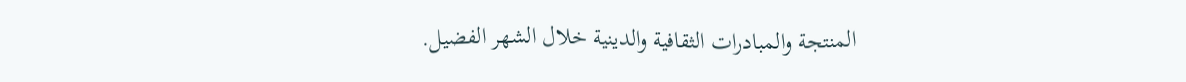المنتجة والمبادرات الثقافية والدينية خلال الشهر الفضيل.